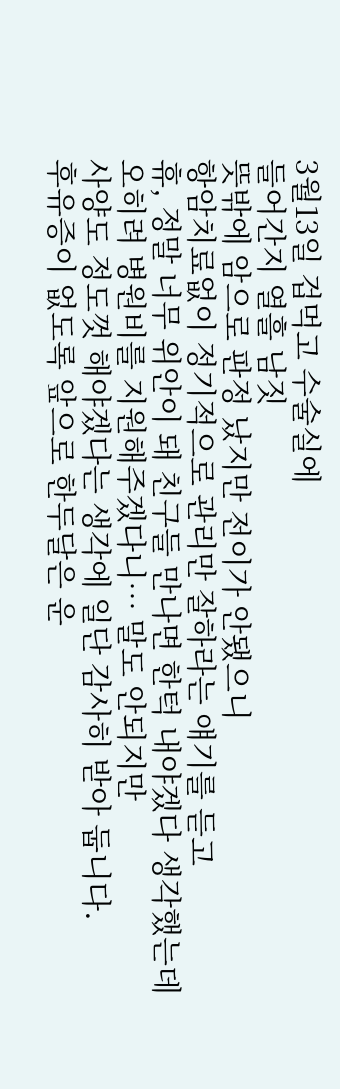3월13일 겁먹고 수술실에
들어간지 열흘 남짓
뜻밖에 암으로 판정 났지만 전이가 안됐으니
항암치료없이 정기적으로 관리만 잘하라는 얘기를 듣고
휴, 정말 너무 위안이 돼 친구들 만나면 한턱 내야겠다 생각했는데
오히려 병원비를 지원해주겠다니… 말도 안되지만
사양도 정도껏 해야겠다는 생각에 일단 감사히 받아 둡니다.
후유증이 없도록 앞으로 한두달은 운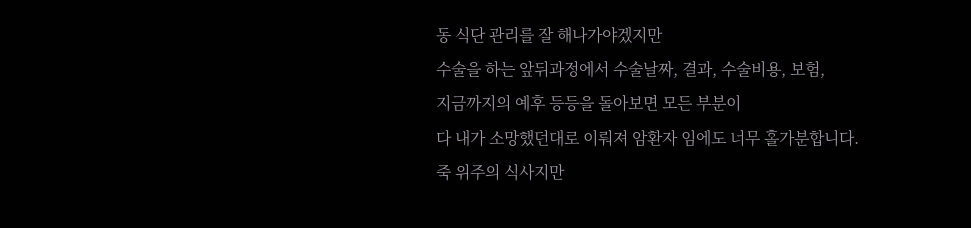동 식단 관리를 잘 해나가야겠지만
수술을 하는 앞뒤과정에서 수술날짜, 결과, 수술비용, 보험,
지금까지의 예후 등등을 돌아보면 모든 부분이
다 내가 소망했던대로 이뤄져 암환자 임에도 너무 홀가분합니다.
죽 위주의 식사지만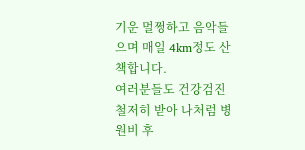기운 멀쩡하고 음악들으며 매일 4km정도 산책합니다.
여러분들도 건강검진 철저히 받아 나처럼 병원비 후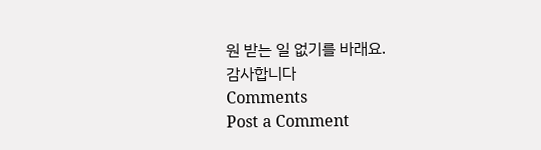원 받는 일 없기를 바래요.
감사합니다
Comments
Post a Comment